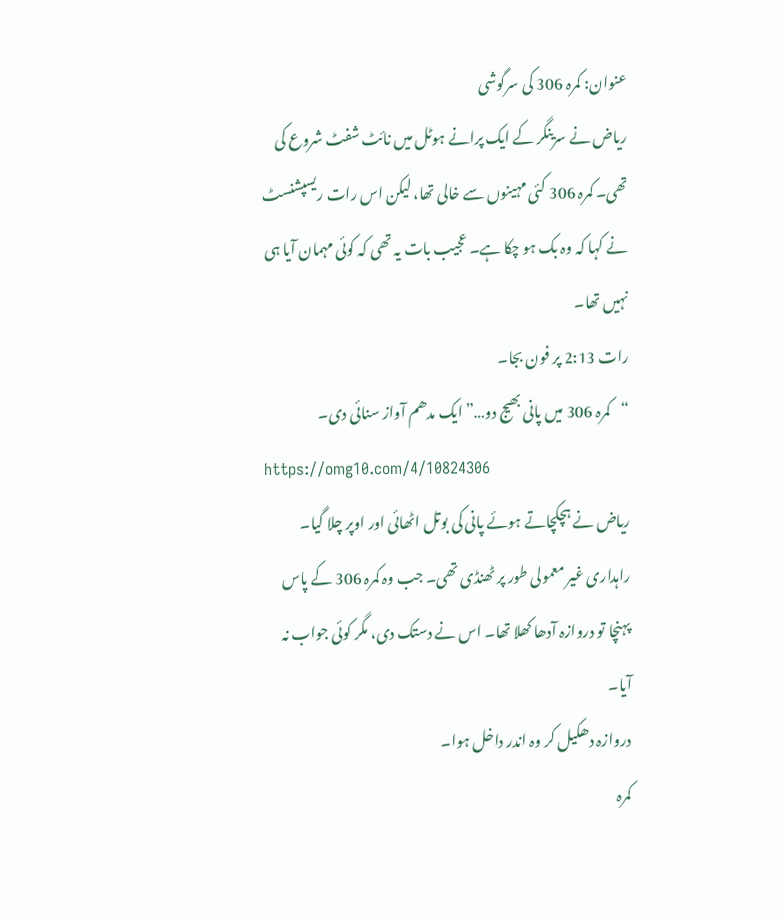عنوان: کمرہ 306 کی سرگوشی
ریاض نے سرینگر کے ایک پرانے ہوٹل میں نائٹ شفٹ شروع کی تھی۔ کمرہ 306 کئی مہینوں سے خالی تھا، لیکن اس رات ریسپشنسٹ نے کہا کہ وہ بک ہو چکا ہے۔ عجیب بات یہ تھی کہ کوئی مہمان آیا ہی نہیں تھا۔
رات 2:13 پر فون بجا۔
“کمرہ 306 میں پانی بھیج دو…” ایک مدھم آواز سنائی دی۔
https://omg10.com/4/10824306
ریاض نے ہچکچاتے ہوئے پانی کی بوتل اٹھائی اور اوپر چلا گیا۔ راہداری غیر معمولی طور پر ٹھنڈی تھی۔ جب وہ کمرہ 306 کے پاس پہنچا تو دروازہ آدھا کھلا تھا۔ اس نے دستک دی، مگر کوئی جواب نہ آیا۔
دروازہ دھکیل کر وہ اندر داخل ہوا۔
کمرہ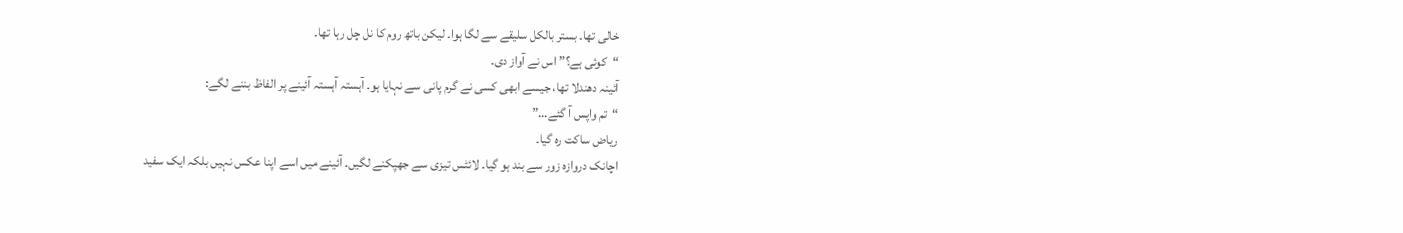خالی تھا۔ بستر بالکل سلیقے سے لگا ہوا۔ لیکن باتھ روم کا نل چل رہا تھا۔
“کوئی ہے؟” اس نے آواز دی۔
آئینہ دھندلا تھا، جیسے ابھی کسی نے گرم پانی سے نہایا ہو۔ آہستہ آہستہ آئینے پر الفاظ بننے لگے:
“تم واپس آ گئے…”
ریاض ساکت رہ گیا۔
اچانک دروازہ زور سے بند ہو گیا۔ لائٹس تیزی سے جھپکنے لگیں۔ آئینے میں اسے اپنا عکس نہیں بلکہ ایک سفید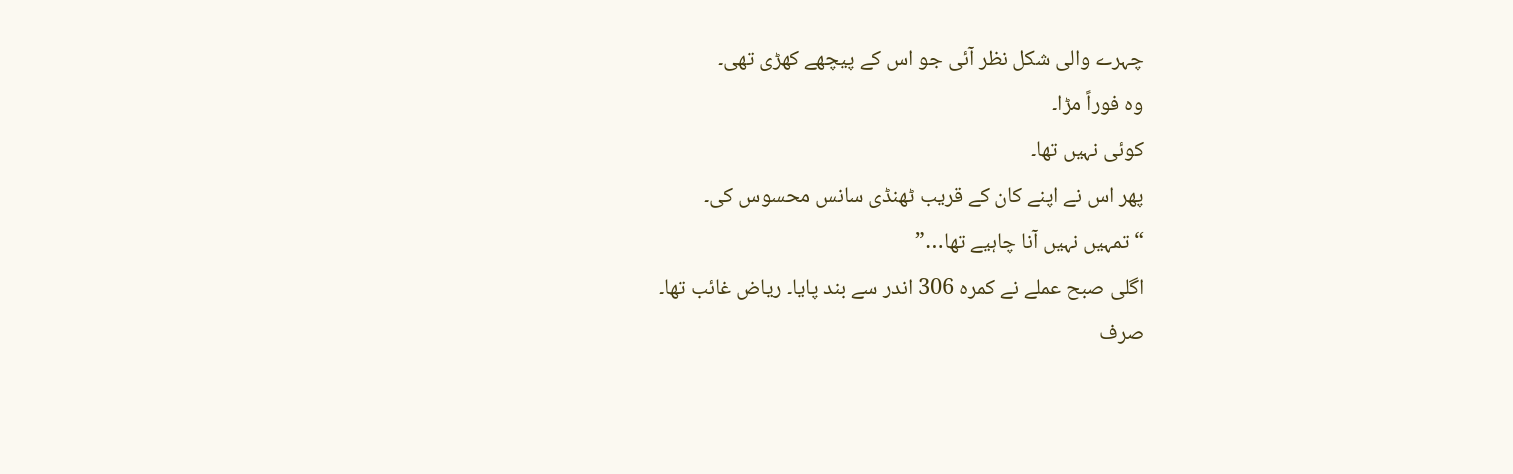چہرے والی شکل نظر آئی جو اس کے پیچھے کھڑی تھی۔
وہ فوراً مڑا۔
کوئی نہیں تھا۔
پھر اس نے اپنے کان کے قریب ٹھنڈی سانس محسوس کی۔
“تمہیں نہیں آنا چاہیے تھا…”
اگلی صبح عملے نے کمرہ 306 اندر سے بند پایا۔ ریاض غائب تھا۔
صرف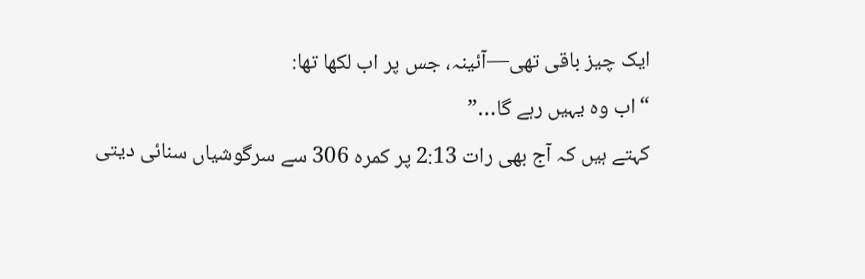ایک چیز باقی تھی—آئینہ، جس پر اب لکھا تھا:
“اب وہ یہیں رہے گا…”
کہتے ہیں کہ آج بھی رات 2:13 پر کمرہ 306 سے سرگوشیاں سنائی دیتی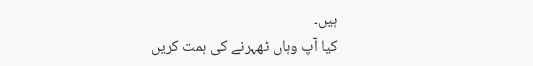ہیں۔
کیا آپ وہاں ٹھہرنے کی ہمت کریں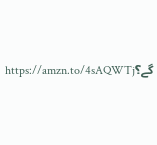گے؟https://amzn.to/4sAQWTj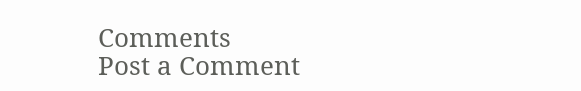Comments
Post a Comment